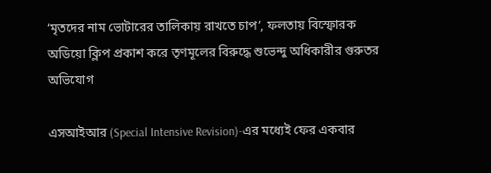‘মৃতদের নাম ভোটারের তালিকায় রাখতে চাপ’, ফলতায় বিস্ফোরক অডিয়ো ক্লিপ প্রকাশ করে তৃণমূলের বিরুদ্ধে শুভেন্দু অধিকারীর গুরুতর অভিযোগ

এসআইআর (Special Intensive Revision)-এর মধ্যেই ফের একবার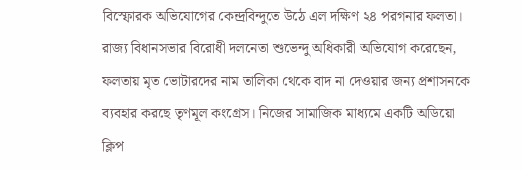বিস্ফোরক অভিযোগের কেন্দ্রবিন্দুতে উঠে এল দক্ষিণ ২৪ পরগনার ফলতা। রাজ্য বিধানসভার বিরোধী দলনেতা শুভেন্দু অধিকারী অভিযোগ করেছেন, ফলতায় মৃত ভোটারদের নাম তালিকা থেকে বাদ না দেওয়ার জন্য প্রশাসনকে ব্যবহার করছে তৃণমূল কংগ্রেস। নিজের সামাজিক মাধ্যমে একটি অডিয়ো ক্লিপ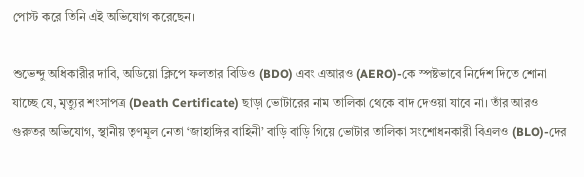পোস্ট করে তিনি এই অভিযোগ করেছেন।

শুভেন্দু অধিকারীর দাবি, অডিয়ো ক্লিপে ফলতার বিডিও (BDO) এবং এআর‍ও (AERO)-কে স্পষ্টভাবে নির্দেশ দিতে শোনা যাচ্ছে যে, মৃত্যুর শংসাপত্র (Death Certificate) ছাড়া ভোটারের নাম তালিকা থেকে বাদ দেওয়া যাবে না। তাঁর আরও গুরুতর অভিযোগ, স্থানীয় তৃণমূল নেতা ‘জাহাঙ্গির বাহিনী’ বাড়ি বাড়ি গিয়ে ভোটার তালিকা সংশোধনকারী বিএলও (BLO)-দের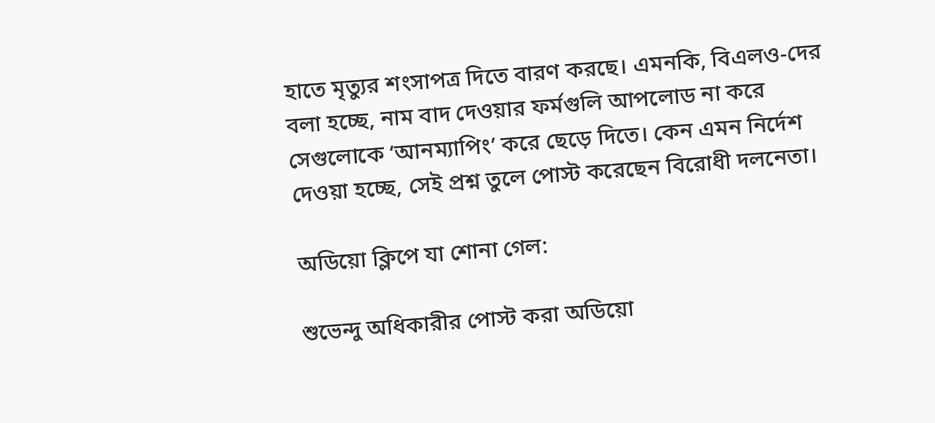হাতে মৃত্যুর শংসাপত্র দিতে বারণ করছে। এমনকি, বিএলও-দের বলা হচ্ছে, নাম বাদ দেওয়ার ফর্মগুলি আপলোড না করে সেগুলোকে ‘আনম্যাপিং’ করে ছেড়ে দিতে। কেন এমন নির্দেশ দেওয়া হচ্ছে, সেই প্রশ্ন তুলে পোস্ট করেছেন বিরোধী দলনেতা।

অডিয়ো ক্লিপে যা শোনা গেল:

শুভেন্দু অধিকারীর পোস্ট করা অডিয়ো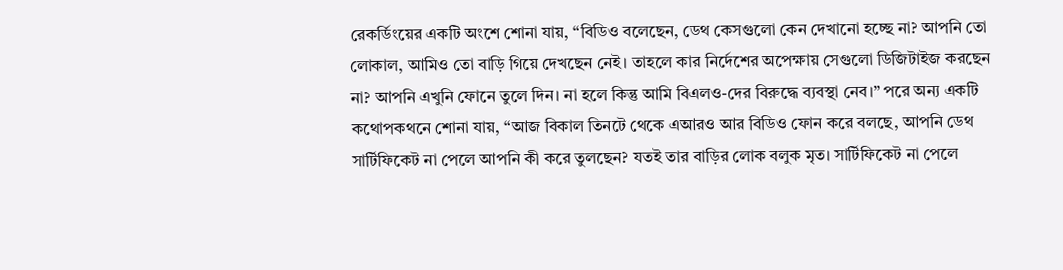রেকর্ডিংয়ের একটি অংশে শোনা যায়, “বিডিও বলেছেন, ডেথ কেসগুলো কেন দেখানো হচ্ছে না? আপনি তো লোকাল, আমিও তো বাড়ি গিয়ে দেখছেন নেই। তাহলে কার নির্দেশের অপেক্ষায় সেগুলো ডিজিটাইজ করছেন না? আপনি এখুনি ফোনে তুলে দিন। না হলে কিন্তু আমি বিএলও-দের বিরুদ্ধে ব্যবস্থা নেব।” পরে অন্য একটি কথোপকথনে শোনা যায়, “আজ বিকাল তিনটে থেকে এআর‍ও আর বিডিও ফোন করে বলছে, আপনি ডেথ সার্টিফিকেট না পেলে আপনি কী করে তুলছেন? যতই তার বাড়ির লোক বলুক মৃত। সার্টিফিকেট না পেলে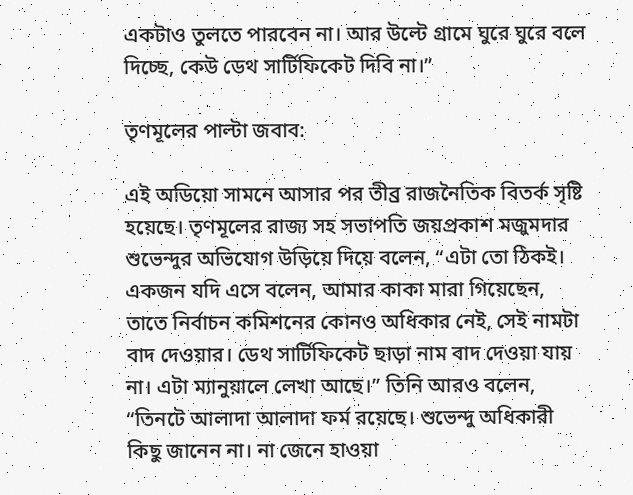একটাও তুলতে পারবেন না। আর উল্টে গ্রামে ঘুরে ঘুরে বলে দিচ্ছে, কেউ ডেথ সার্টিফিকেট দিবি না।”

তৃণমূলের পাল্টা জবাব:

এই অডিয়ো সামনে আসার পর তীব্র রাজনৈতিক বিতর্ক সৃষ্টি হয়েছে। তৃণমূলের রাজ্য সহ সভাপতি জয়প্রকাশ মজুমদার শুভেন্দুর অভিযোগ উড়িয়ে দিয়ে বলেন, “এটা তো ঠিকই। একজন যদি এসে বলেন, আমার কাকা মারা গিয়েছেন, তাতে নির্বাচন কমিশনের কোনও অধিকার নেই, সেই নামটা বাদ দেওয়ার। ডেথ সার্টিফিকেট ছাড়া নাম বাদ দেওয়া যায় না। এটা ম্যানুয়ালে লেখা আছে।” তিনি আরও বলেন, “তিনটে আলাদা আলাদা ফর্ম রয়েছে। শুভেন্দু অধিকারী কিছু জানেন না। না জেনে হাওয়া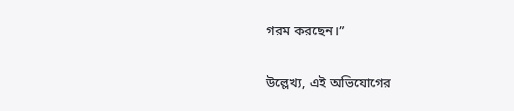গরম করছেন।”

উল্লেখ্য, এই অভিযোগের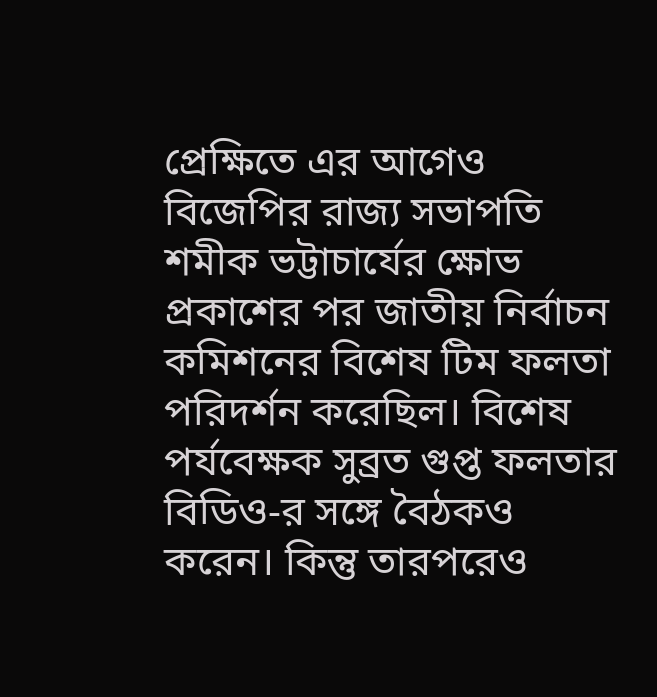প্রেক্ষিতে এর আগেও বিজেপির রাজ্য সভাপতি শমীক ভট্টাচার্যের ক্ষোভ প্রকাশের পর জাতীয় নির্বাচন কমিশনের বিশেষ টিম ফলতা পরিদর্শন করেছিল। বিশেষ পর্যবেক্ষক সুব্রত গুপ্ত ফলতার বিডিও-র সঙ্গে বৈঠকও করেন। কিন্তু তারপরেও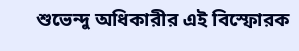শুভেন্দু অধিকারীর এই বিস্ফোরক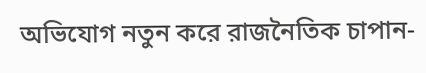অভিযোগ নতুন করে রাজনৈতিক চাপান-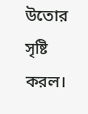উতোর সৃষ্টি করল।